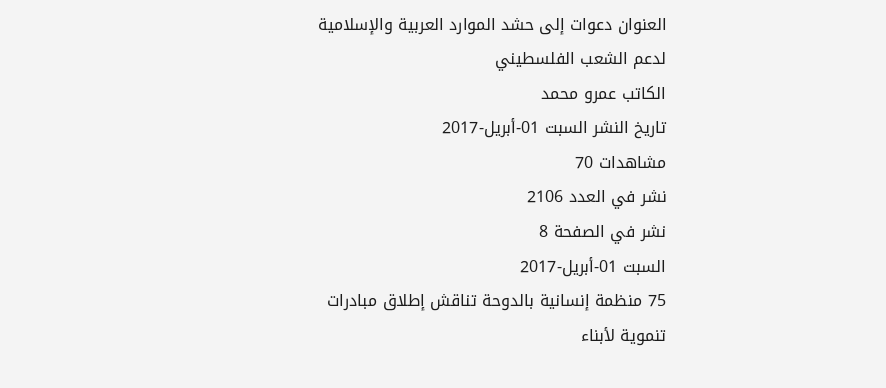العنوان دعوات إلى حشد الموارد العربية والإسلامية لدعم الشعب الفلسطيني
الكاتب عمرو محمد
تاريخ النشر السبت 01-أبريل-2017
مشاهدات 70
نشر في العدد 2106
نشر في الصفحة 8
السبت 01-أبريل-2017
75 منظمة إنسانية بالدوحة تناقش إطلاق مبادرات تنموية لأبناء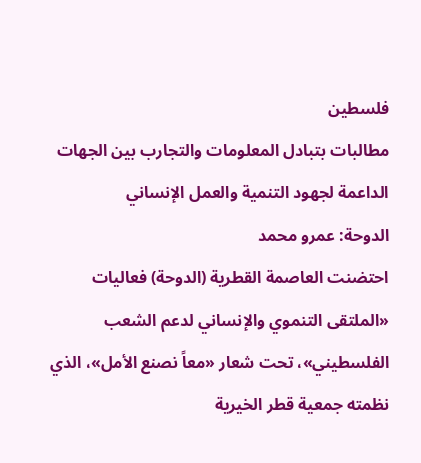فلسطين
مطالبات بتبادل المعلومات والتجارب بين الجهات الداعمة لجهود التنمية والعمل الإنساني
الدوحة: عمرو محمد
احتضنت العاصمة القطرية (الدوحة) فعاليات «الملتقى التنموي والإنساني لدعم الشعب الفلسطيني»، تحت شعار «معاً نصنع الأمل»، الذي نظمته جمعية قطر الخيرية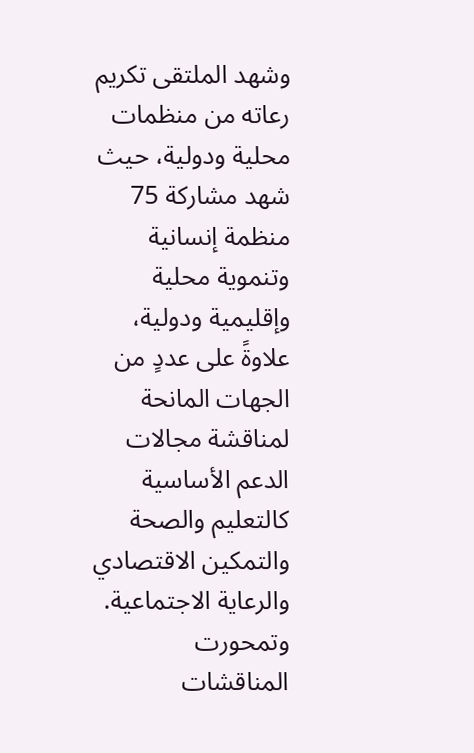وشهد الملتقى تكريم رعاته من منظمات محلية ودولية، حيث شهد مشاركة 75 منظمة إنسانية وتنموية محلية وإقليمية ودولية، علاوةً على عددٍ من الجهات المانحة لمناقشة مجالات الدعم الأساسية كالتعليم والصحة والتمكين الاقتصادي والرعاية الاجتماعية.
وتمحورت المناقشات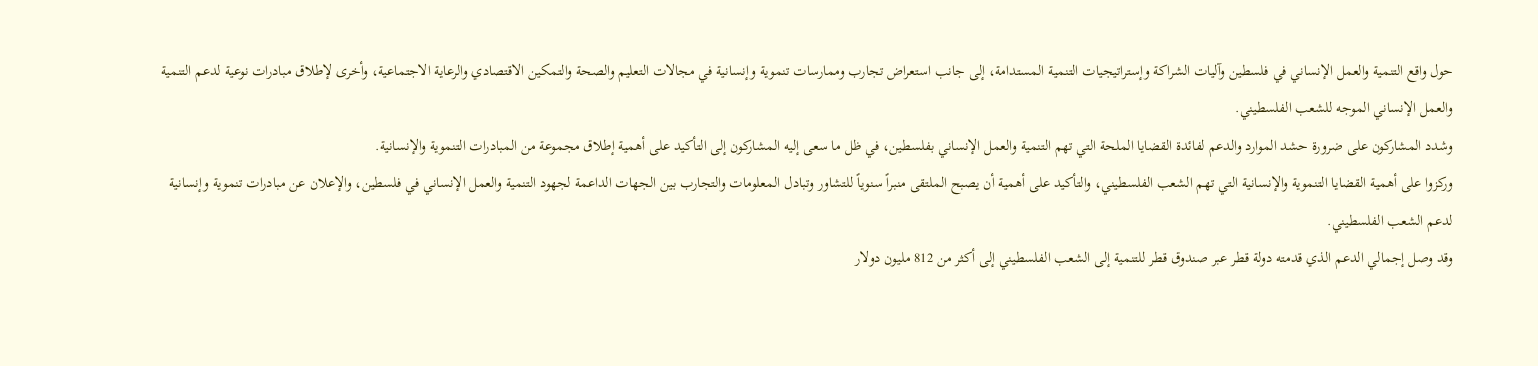حول واقع التنمية والعمل الإنساني في فلسطين وآليات الشراكة وإستراتيجيات التنمية المستدامة، إلى جانب استعراض تجارب وممارسات تنموية وإنسانية في مجالات التعليم والصحة والتمكين الاقتصادي والرعاية الاجتماعية، وأخرى لإطلاق مبادرات نوعية لدعم التنمية والعمل الإنساني الموجه للشعب الفلسطيني.
وشدد المشاركون على ضرورة حشد الموارد والدعم لفائدة القضايا الملحة التي تهم التنمية والعمل الإنساني بفلسطين، في ظل ما سعى إليه المشاركون إلى التأكيد على أهمية إطلاق مجموعة من المبادرات التنموية والإنسانية.
وركزوا على أهمية القضايا التنموية والإنسانية التي تهم الشعب الفلسطيني، والتأكيد على أهمية أن يصبح الملتقى منبراً سنوياً للتشاور وتبادل المعلومات والتجارب بين الجهات الداعمة لجهود التنمية والعمل الإنساني في فلسطين، والإعلان عن مبادرات تنموية وإنسانية لدعم الشعب الفلسطيني.
وقد وصل إجمالي الدعم الذي قدمته دولة قطر عبر صندوق قطر للتنمية إلى الشعب الفلسطيني إلى أكثر من 812 مليون دولار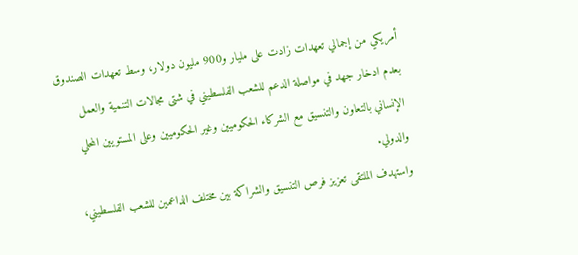أمريكي من إجمالي تعهدات زادت على مليار و900 مليون دولار، وسط تعهدات الصندوق بعدم ادخار جهد في مواصلة الدعم للشعب الفلسطيني في شتى مجالات التنمية والعمل الإنساني بالتعاون والتنسيق مع الشركاء الحكوميين وغير الحكوميين وعلى المستويين المحلي والدولي.
واستهدف الملتقى تعزيز فرص التنسيق والشراكة بين مختلف الداعمين للشعب الفلسطيني،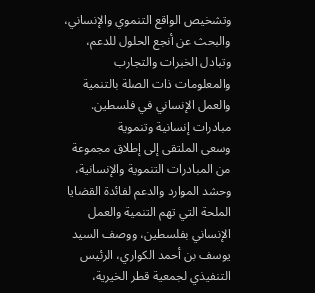وتشخيص الواقع التنموي والإنساني، والبحث عن أنجع الحلول للدعم، وتبادل الخبرات والتجارب والمعلومات ذات الصلة بالتنمية والعمل الإنساني في فلسطين.
مبادرات إنسانية وتنموية
وسعى الملتقى إلى إطلاق مجموعة من المبادرات التنموية والإنسانية، وحشد الموارد والدعم لفائدة القضايا الملحة التي تهم التنمية والعمل الإنساني بفلسطين، ووصف السيد يوسف بن أحمد الكواري، الرئيس التنفيذي لجمعية قطر الخيرية،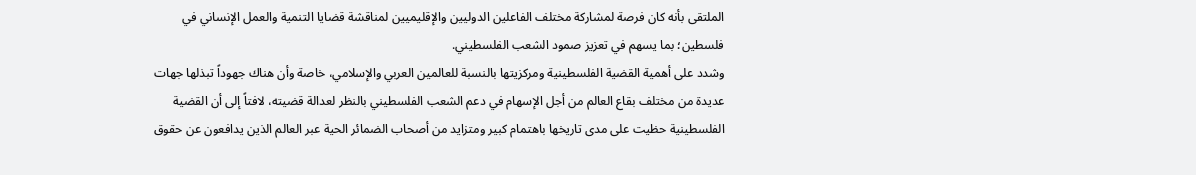الملتقى بأنه كان فرصة لمشاركة مختلف الفاعلين الدوليين والإقليميين لمناقشة قضايا التنمية والعمل الإنساني في فلسطين؛ بما يسهم في تعزيز صمود الشعب الفلسطيني.
وشدد على أهمية القضية الفلسطينية ومركزيتها بالنسبة للعالمين العربي والإسلامي، خاصة وأن هناك جهوداً تبذلها جهات عديدة من مختلف بقاع العالم من أجل الإسهام في دعم الشعب الفلسطيني بالنظر لعدالة قضيته، لافتاً إلى أن القضية الفلسطينية حظيت على مدى تاريخها باهتمام كبير ومتزايد من أصحاب الضمائر الحية عبر العالم الذين يدافعون عن حقوق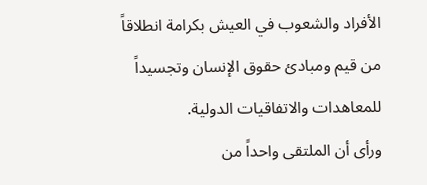الأفراد والشعوب في العيش بكرامة انطلاقاً من قيم ومبادئ حقوق الإنسان وتجسيداً للمعاهدات والاتفاقيات الدولية.
ورأى أن الملتقى واحداً من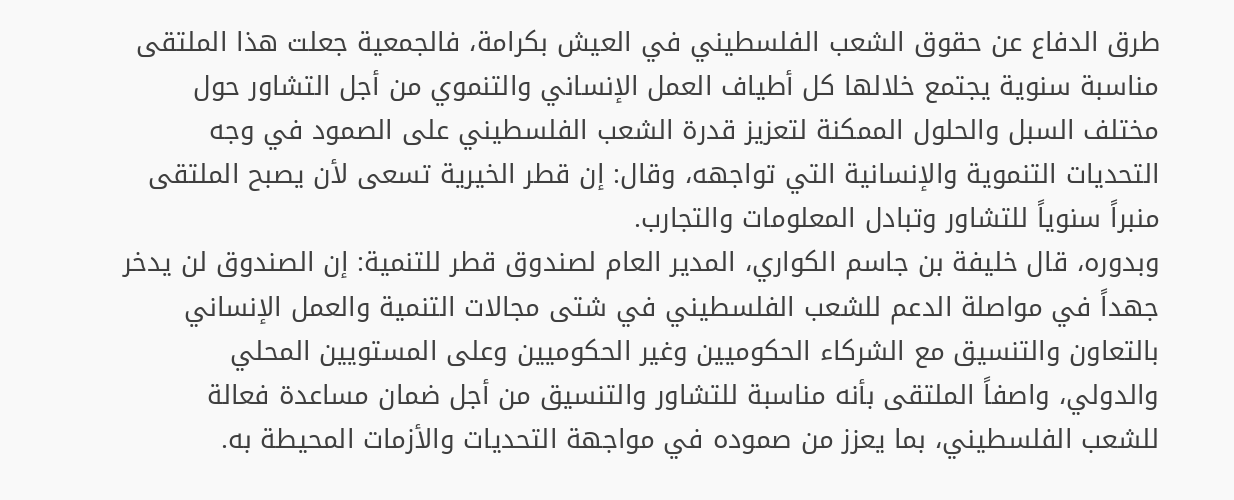طرق الدفاع عن حقوق الشعب الفلسطيني في العيش بكرامة، فالجمعية جعلت هذا الملتقى مناسبة سنوية يجتمع خلالها كل أطياف العمل الإنساني والتنموي من أجل التشاور حول مختلف السبل والحلول الممكنة لتعزيز قدرة الشعب الفلسطيني على الصمود في وجه التحديات التنموية والإنسانية التي تواجهه، وقال: إن قطر الخيرية تسعى لأن يصبح الملتقى منبراً سنوياً للتشاور وتبادل المعلومات والتجارب.
وبدوره، قال خليفة بن جاسم الكواري، المدير العام لصندوق قطر للتنمية: إن الصندوق لن يدخر جهداً في مواصلة الدعم للشعب الفلسطيني في شتى مجالات التنمية والعمل الإنساني بالتعاون والتنسيق مع الشركاء الحكوميين وغير الحكوميين وعلى المستويين المحلي والدولي، واصفاً الملتقى بأنه مناسبة للتشاور والتنسيق من أجل ضمان مساعدة فعالة للشعب الفلسطيني، بما يعزز من صموده في مواجهة التحديات والأزمات المحيطة به.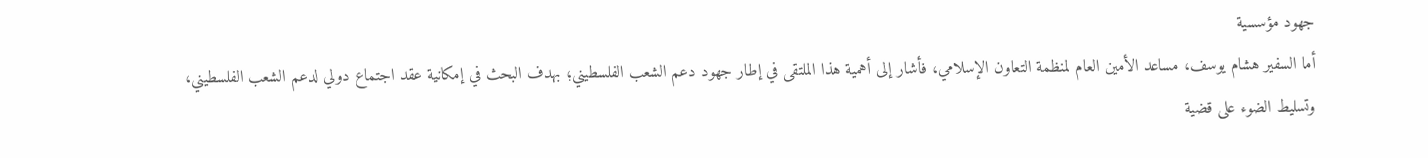جهود مؤسسية
أما السفير هشام يوسف، مساعد الأمين العام لمنظمة التعاون الإسلامي، فأشار إلى أهمية هذا الملتقى في إطار جهود دعم الشعب الفلسطيني؛ بهدف البحث في إمكانية عقد اجتماع دولي لدعم الشعب الفلسطيني، وتسليط الضوء على قضية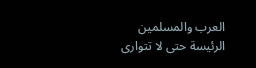العرب والمسلمين الرئيسة حتى لا تتوارى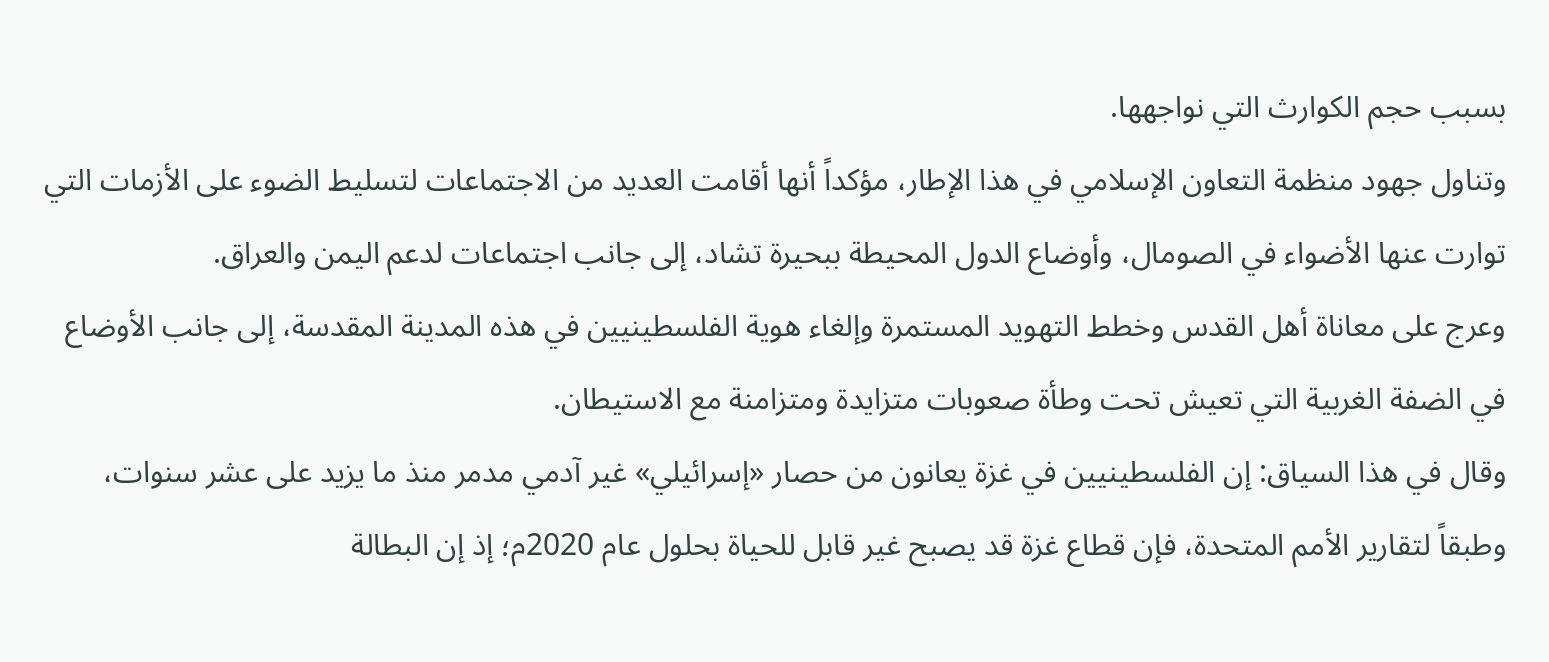بسبب حجم الكوارث التي نواجهها.
وتناول جهود منظمة التعاون الإسلامي في هذا الإطار، مؤكداً أنها أقامت العديد من الاجتماعات لتسليط الضوء على الأزمات التي توارت عنها الأضواء في الصومال، وأوضاع الدول المحيطة ببحيرة تشاد، إلى جانب اجتماعات لدعم اليمن والعراق.
وعرج على معاناة أهل القدس وخطط التهويد المستمرة وإلغاء هوية الفلسطينيين في هذه المدينة المقدسة، إلى جانب الأوضاع في الضفة الغربية التي تعيش تحت وطأة صعوبات متزايدة ومتزامنة مع الاستيطان.
وقال في هذا السياق: إن الفلسطينيين في غزة يعانون من حصار «إسرائيلي» غير آدمي مدمر منذ ما يزيد على عشر سنوات، وطبقاً لتقارير الأمم المتحدة، فإن قطاع غزة قد يصبح غير قابل للحياة بحلول عام 2020م؛ إذ إن البطالة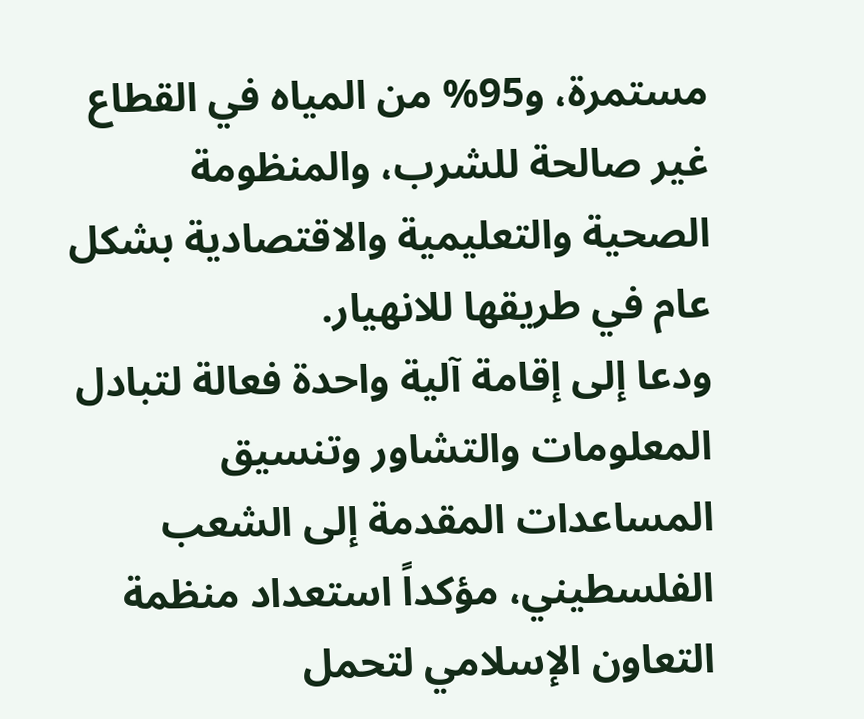مستمرة، و95% من المياه في القطاع غير صالحة للشرب، والمنظومة الصحية والتعليمية والاقتصادية بشكل عام في طريقها للانهيار.
ودعا إلى إقامة آلية واحدة فعالة لتبادل المعلومات والتشاور وتنسيق المساعدات المقدمة إلى الشعب الفلسطيني، مؤكداً استعداد منظمة التعاون الإسلامي لتحمل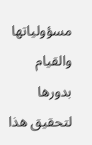مسؤولياتها والقيام بدورها لتحقيق هذا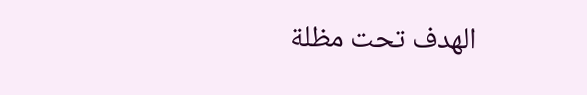الهدف تحت مظلة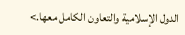الدول الإسلامية والتعاون الكامل معها.>